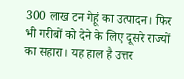300 लाख टन गेहूं का उत्पादन। फिर भी गरीबों को देने के लिए दूसरे राज्यों का सहारा। यह हाल है उत्तर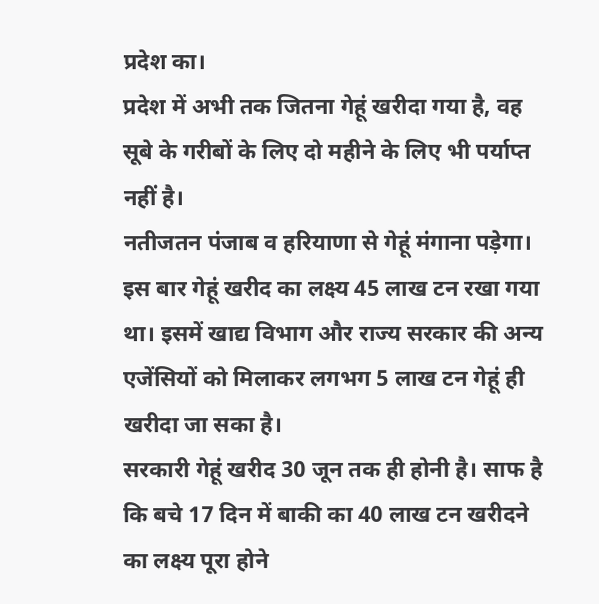प्रदेश का।
प्रदेश में अभी तक जितना गेहूं खरीदा गया है, वह सूबे के गरीबों के लिए दो महीने के लिए भी पर्याप्त नहीं है।
नतीजतन पंजाब व हरियाणा से गेहूं मंगाना पड़ेगा।
इस बार गेहूं खरीद का लक्ष्य 45 लाख टन रखा गया था। इसमें खाद्य विभाग और राज्य सरकार की अन्य एजेंसियों को मिलाकर लगभग 5 लाख टन गेहूं ही खरीदा जा सका है।
सरकारी गेहूं खरीद 30 जून तक ही होनी है। साफ है कि बचे 17 दिन में बाकी का 40 लाख टन खरीदने का लक्ष्य पूरा होने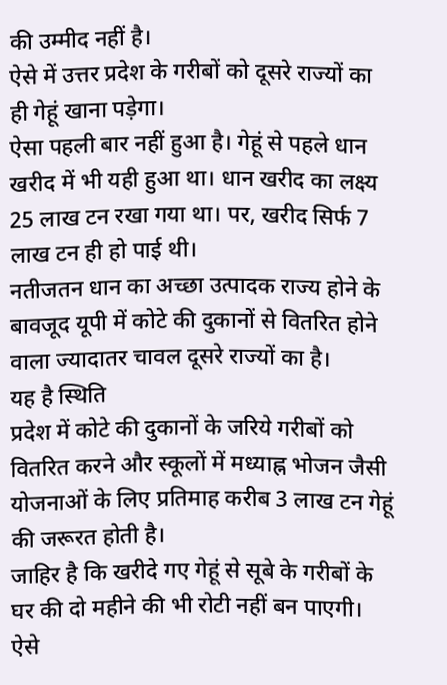की उम्मीद नहीं है।
ऐसे में उत्तर प्रदेश के गरीबों को दूसरे राज्यों का ही गेहूं खाना पड़ेगा।
ऐसा पहली बार नहीं हुआ है। गेहूं से पहले धान खरीद में भी यही हुआ था। धान खरीद का लक्ष्य 25 लाख टन रखा गया था। पर, खरीद सिर्फ 7 लाख टन ही हो पाई थी।
नतीजतन धान का अच्छा उत्पादक राज्य होने के बावजूद यूपी में कोटे की दुकानों से वितरित होने वाला ज्यादातर चावल दूसरे राज्यों का है।
यह है स्थिति
प्रदेश में कोटे की दुकानों के जरिये गरीबों को वितरित करने और स्कूलों में मध्याह्न भोजन जैसी योजनाओं के लिए प्रतिमाह करीब 3 लाख टन गेहूं की जरूरत होती है।
जाहिर है कि खरीदे गए गेहूं से सूबे के गरीबों के घर की दो महीने की भी रोटी नहीं बन पाएगी। ऐसे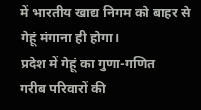में भारतीय खाद्य निगम को बाहर से गेहूं मंगाना ही होगा।
प्रदेश में गेहूं का गुणा-गणित
गरीब परिवारों की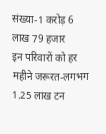संख्या-1 करोड़ 6 लाख 79 हजार
इन परिवारों को हर महीने जरूरत-लगभग 1.25 लाख टन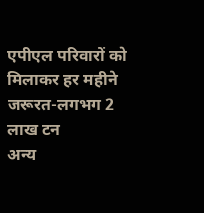एपीएल परिवारों को मिलाकर हर महीने जरूरत-लगभग 2 लाख टन
अन्य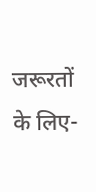जरूरतों के लिए-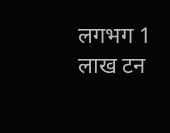लगभग 1 लाख टन